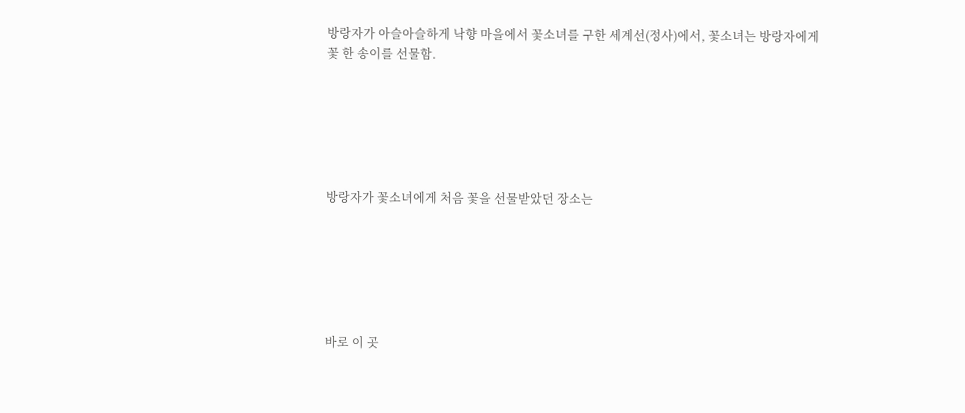방랑자가 아슬아슬하게 낙향 마을에서 꽃소녀를 구한 세계선(정사)에서, 꽃소녀는 방랑자에게 꽃 한 송이를 선물함.






방랑자가 꽃소녀에게 처음 꽃을 선물받았던 장소는






바로 이 곳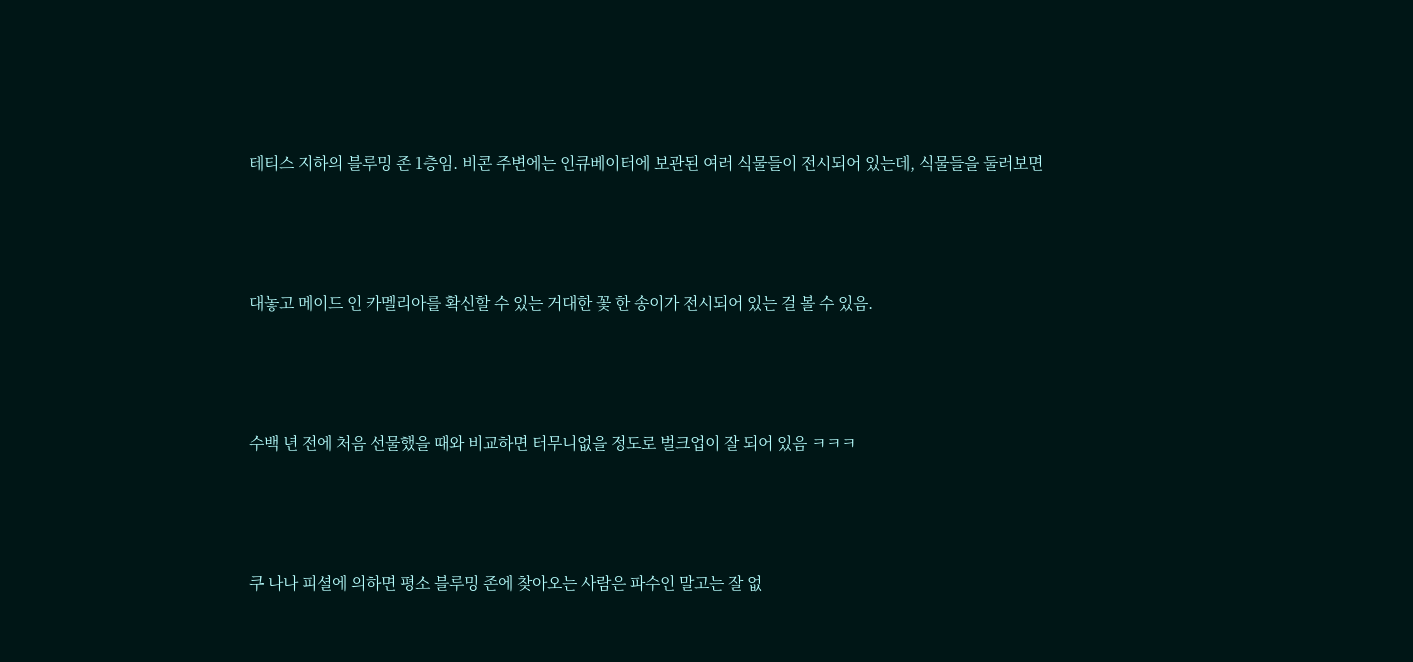테티스 지하의 블루밍 존 1층임. 비콘 주변에는 인큐베이터에 보관된 여러 식물들이 전시되어 있는데, 식물들을 둘러보면






대놓고 메이드 인 카멜리아를 확신할 수 있는 거대한 꽃 한 송이가 전시되어 있는 걸 볼 수 있음.






수백 년 전에 처음 선물했을 때와 비교하면 터무니없을 정도로 벌크업이 잘 되어 있음 ㅋㅋㅋ






쿠 나나 피셜에 의하면 평소 블루밍 존에 찾아오는 사람은 파수인 말고는 잘 없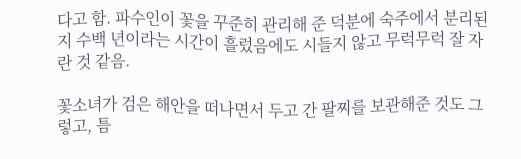다고 함. 파수인이 꽃을 꾸준히 관리해 준 덕분에 숙주에서 분리된 지 수백 년이라는 시간이 흘렀음에도 시들지 않고 무럭무럭 잘 자란 것 같음.

꽃소녀가 검은 해안을 떠나면서 두고 간 팔찌를 보관해준 것도 그렇고, 틈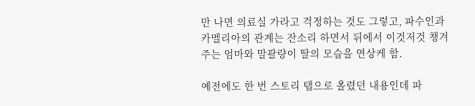만 나면 의료실 가라고 걱정하는 것도 그렇고, 파수인과 카멜리아의 관계는 잔소리 하면서 뒤에서 이것저것 챙겨주는 엄마와 말괄량이 딸의 모습을 연상케 함.

예전에도 한 번 스토리 탭으로 올렸던 내용인데 파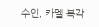수인, 카멜 복각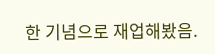한 기념으로 재업해봤음.